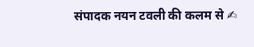संपादक नयन टवली की कलम से ✍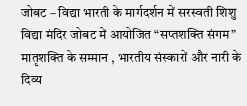जोबट – विद्या भारती के मार्गदर्शन में सरस्वती शिशु विद्या मंदिर जोबट में आयोजित “सप्तशक्ति संगम” मातृशक्ति के सम्मान , भारतीय संस्कारों और नारी के दिव्य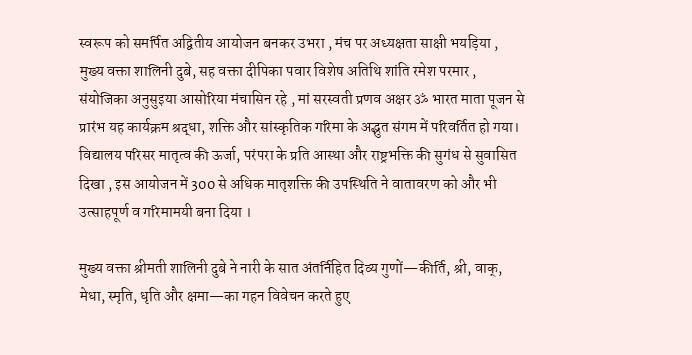स्वरूप को समर्पित अद्वितीय आयोजन बनकर उभरा , मंच पर अध्यक्षता साक्षी भयड़िया , मुख्य वक्ता शालिनी दुबे, सह वक्ता दीपिका पवार विशेष अतिथि शांति रमेश परमार , संयोजिका अनुसुइया आसोरिया मंचासिन रहे , मां सरस्वती प्रणव अक्षर ॐ भारत माता पूजन से प्रारंभ यह कार्यक्रम श्रद्धा, शक्ति और सांस्कृतिक गरिमा के अद्भुत संगम में परिवर्तित हो गया। विद्यालय परिसर मातृत्व की ऊर्जा, परंपरा के प्रति आस्था और राष्ट्रभक्ति की सुगंध से सुवासित दिखा , इस आयोजन में 300 से अधिक मातृशक्ति की उपस्थिति ने वातावरण को और भी उत्साहपूर्ण व गरिमामयी बना दिया ।

मुख्य वक्ता श्रीमती शालिनी दुबे ने नारी के सात अंतर्निहित दिव्य गुणों—कीर्ति, श्री, वाक्, मेधा, स्मृति, धृति और क्षमा—का गहन विवेचन करते हुए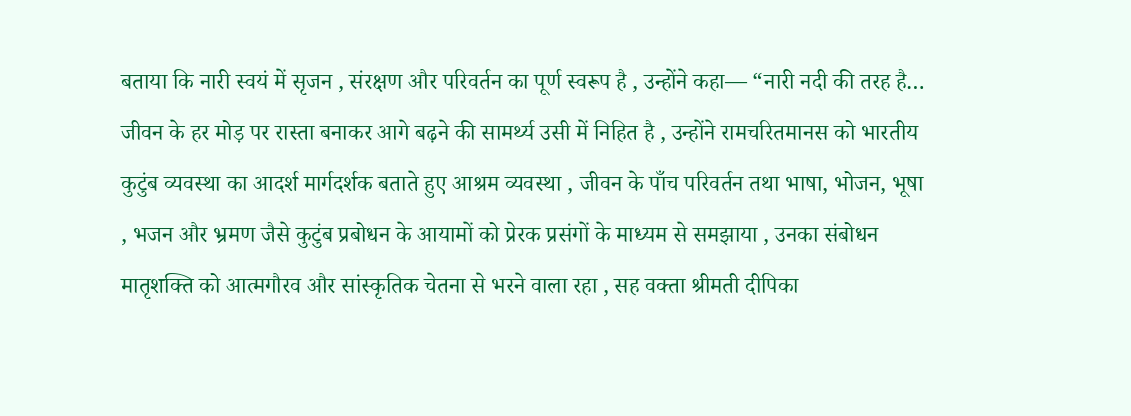बताया कि नारी स्वयं में सृजन , संरक्षण और परिवर्तन का पूर्ण स्वरूप है , उन्होंने कहा— “नारी नदी की तरह है… जीवन के हर मोड़ पर रास्ता बनाकर आगे बढ़ने की सामर्थ्य उसी में निहित है , उन्होंने रामचरितमानस को भारतीय कुटुंब व्यवस्था का आदर्श मार्गदर्शक बताते हुए आश्रम व्यवस्था , जीवन के पाँच परिवर्तन तथा भाषा, भोजन, भूषा , भजन और भ्रमण जैसे कुटुंब प्रबोधन के आयामों को प्रेरक प्रसंगों के माध्यम से समझाया , उनका संबोधन मातृशक्ति को आत्मगौरव और सांस्कृतिक चेतना से भरने वाला रहा , सह वक्ता श्रीमती दीपिका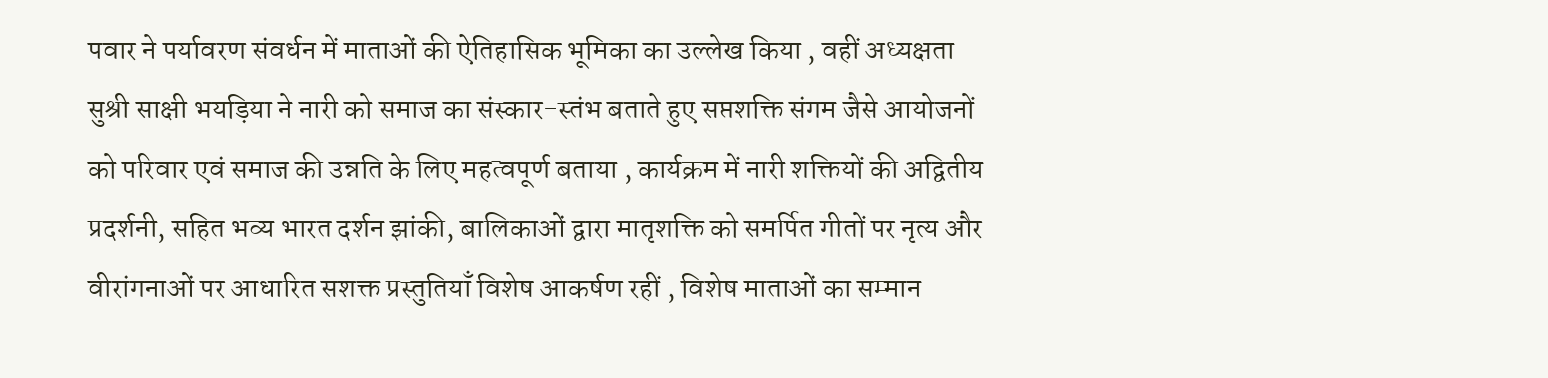पवार ने पर्यावरण संवर्धन में माताओं की ऐतिहासिक भूमिका का उल्लेख किया , वहीं अध्यक्षता सुश्री साक्षी भयड़िया ने नारी को समाज का संस्कार-स्तंभ बताते हुए सप्तशक्ति संगम जैसे आयोजनों को परिवार एवं समाज की उन्नति के लिए महत्वपूर्ण बताया , कार्यक्रम में नारी शक्तियों की अद्वितीय प्रदर्शनी, सहित भव्य भारत दर्शन झांकी, बालिकाओं द्वारा मातृशक्ति को समर्पित गीतों पर नृत्य और वीरांगनाओं पर आधारित सशक्त प्रस्तुतियाँ विशेष आकर्षण रहीं , विशेष माताओं का सम्मान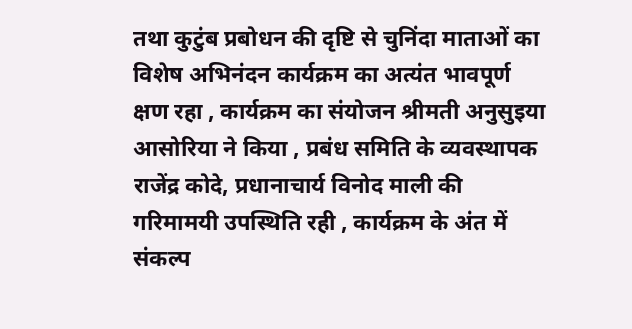तथा कुटुंब प्रबोधन की दृष्टि से चुनिंदा माताओं का विशेष अभिनंदन कार्यक्रम का अत्यंत भावपूर्ण क्षण रहा , कार्यक्रम का संयोजन श्रीमती अनुसुइया आसोरिया ने किया , प्रबंध समिति के व्यवस्थापक राजेंद्र कोदे, प्रधानाचार्य विनोद माली की गरिमामयी उपस्थिति रही , कार्यक्रम के अंत में संकल्प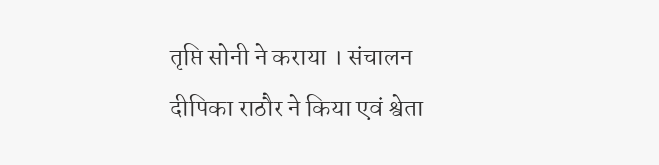तृप्ति सोनी ने कराया । संचालन दीपिका राठौर ने किया एवं श्वेता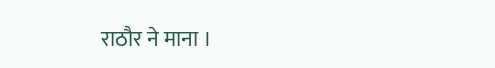राठौर ने माना ।